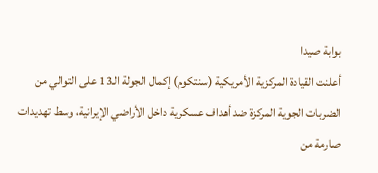بوابة صيدا
أعلنت القيادة المركزية الأمريكية (سنتكوم) إكمال الجولة الـ13 على التوالي من الضربات الجوية المركزة ضد أهداف عسكرية داخل الأراضي الإيرانية، وسط تهديدات صارمة من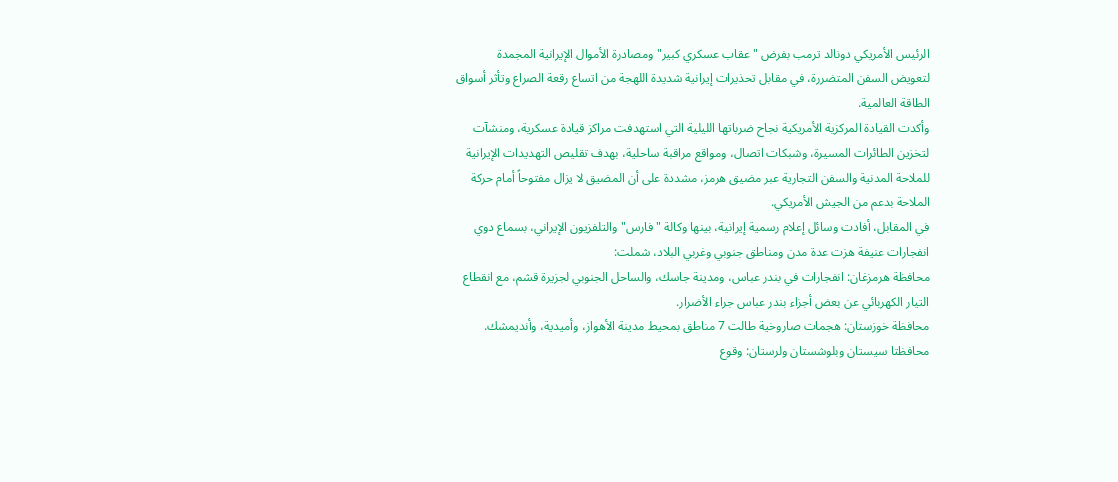الرئيس الأمريكي دونالد ترمب بفرض "عقاب عسكري كبير" ومصادرة الأموال الإيرانية المجمدة لتعويض السفن المتضررة، في مقابل تحذيرات إيرانية شديدة اللهجة من اتساع رقعة الصراع وتأثر أسواق الطاقة العالمية.
وأكدت القيادة المركزية الأمريكية نجاح ضرباتها الليلية التي استهدفت مراكز قيادة عسكرية، ومنشآت لتخزين الطائرات المسيرة، وشبكات اتصال، ومواقع مراقبة ساحلية، بهدف تقليص التهديدات الإيرانية للملاحة المدنية والسفن التجارية عبر مضيق هرمز، مشددة على أن المضيق لا يزال مفتوحاً أمام حركة الملاحة بدعم من الجيش الأمريكي.
في المقابل، أفادت وسائل إعلام رسمية إيرانية، بينها وكالة "فارس" والتلفزيون الإيراني، بسماع دوي انفجارات عنيفة هزت عدة مدن ومناطق جنوبي وغربي البلاد، شملت:
محافظة هرمزغان: انفجارات في بندر عباس، ومدينة جاسك، والساحل الجنوبي لجزيرة قشم، مع انقطاع التيار الكهربائي عن بعض أجزاء بندر عباس جراء الأضرار.
محافظة خوزستان: هجمات صاروخية طالت 7 مناطق بمحيط مدينة الأهواز، وأميدية، وأنديمشك.
محافظتا سيستان وبلوشستان ولرستان: وقوع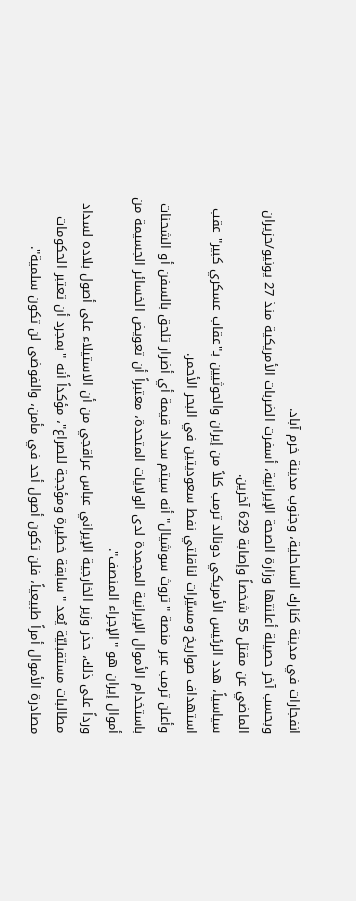انفجارات في مدينة كنارك الساحلية، وجنوب مدينة خرم آباد.
وبحسب آخر حصيلة أعلنتها وزارة الصحة الإيرانية، أسفرت الضربات الأمريكية منذ 27 يونيو/حزيران الماضي عن مقتل 55 شخصاً وإصابة 629 آخرين.
سياسياً، هدد الرئيس الأمريكي دونالد ترمب كلاً من إيران والحوثيين بـ"عقاب عسكري كبير" عقب استهداف صواريخ ومسيّرات لناقلتي نفط سعوديتين في البحر الأحمر.
وأعلن ترمب عبر منصة "تروث سوشيال" أنه سيتم سداد قيمة أي أضرار تلحق بالسفن أو الشحنات باستخدام الأموال الإيرانية المجمدة لدى الولايات المتحدة، معتبراً أن تعويض الخسائر الجسيمة من أموال إيران هو "الإجراء المنصف".
ورداً على ذلك، حذر وزير الخارجية الإيراني عباس عراقجي من أن الاستيلاء على أصول بلاده لسداد مطالبات مستقبليّة يُعد "سابقة خطيرة ومؤججة للصراع"، مؤكداً أنه "بمجرد أن تعتبر الحكومات مصادرة الأموال أمراً طبيعياً، فلن تكون أصول أحد في مأمن، والفوضى لن تكون سلمية".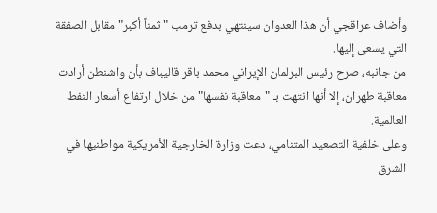وأضاف عراقجي أن هذا العدوان سينتهي بدفع ترمب "ثمناً أكبر" مقابل الصفقة التي يسعى إليها.
من جانبه، صرح رئيس البرلمان الإيراني محمد باقر قاليباف بأن واشنطن أرادت معاقبة طهران، إلا أنها انتهت بـ "معاقبة نفسها" من خلال ارتفاع أسعار النفط العالمية.
وعلى خلفية التصعيد المتنامي، دعت وزارة الخارجية الأمريكية مواطنيها في الشرق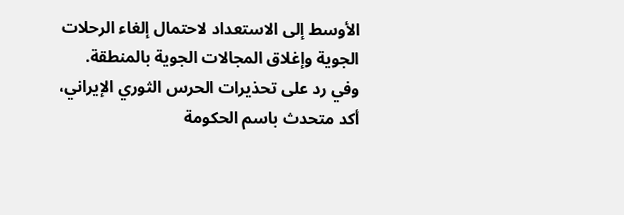الأوسط إلى الاستعداد لاحتمال إلغاء الرحلات الجوية وإغلاق المجالات الجوية بالمنطقة.
وفي رد على تحذيرات الحرس الثوري الإيراني، أكد متحدث باسم الحكومة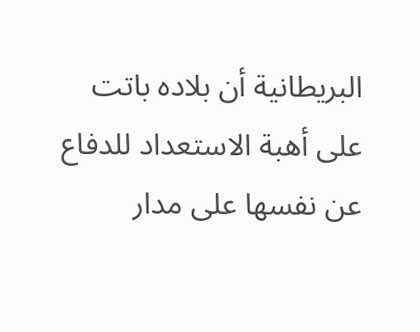البريطانية أن بلاده باتت على أهبة الاستعداد للدفاع عن نفسها على مدار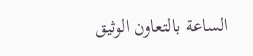الساعة بالتعاون الوثيق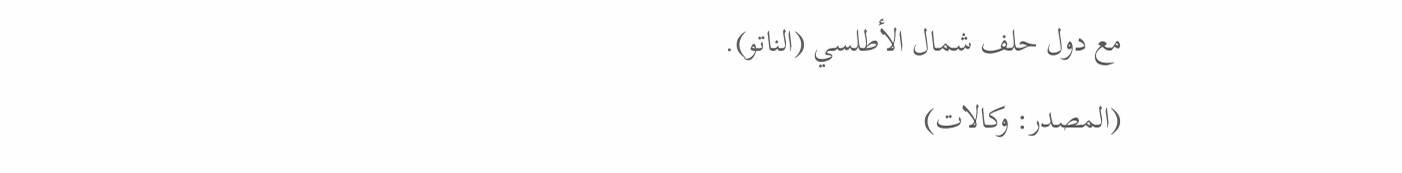مع دول حلف شمال الأطلسي (الناتو).
(المصدر: وكالات)